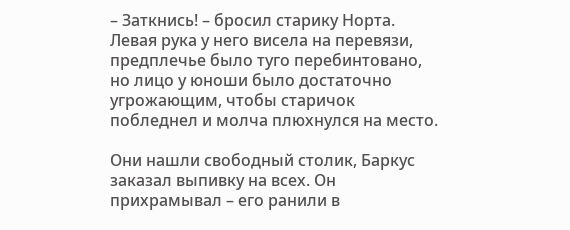– Заткнись! – бросил старику Норта. Левая рука у него висела на перевязи, предплечье было туго перебинтовано, но лицо у юноши было достаточно угрожающим, чтобы старичок побледнел и молча плюхнулся на место.

Они нашли свободный столик, Баркус заказал выпивку на всех. Он прихрамывал – его ранили в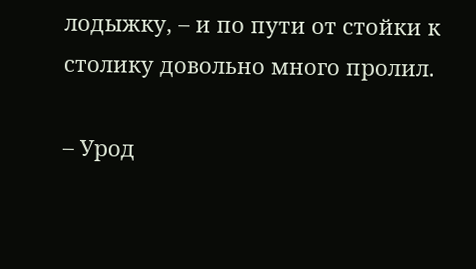лодыжку, – и по пути от стойки к столику довольно много пролил.

– Урод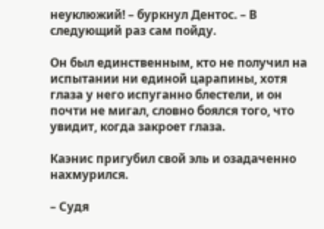неуклюжий! – буркнул Дентос. – В следующий раз сам пойду.

Он был единственным, кто не получил на испытании ни единой царапины, хотя глаза у него испуганно блестели, и он почти не мигал, словно боялся того, что увидит, когда закроет глаза.

Каэнис пригубил свой эль и озадаченно нахмурился.

– Судя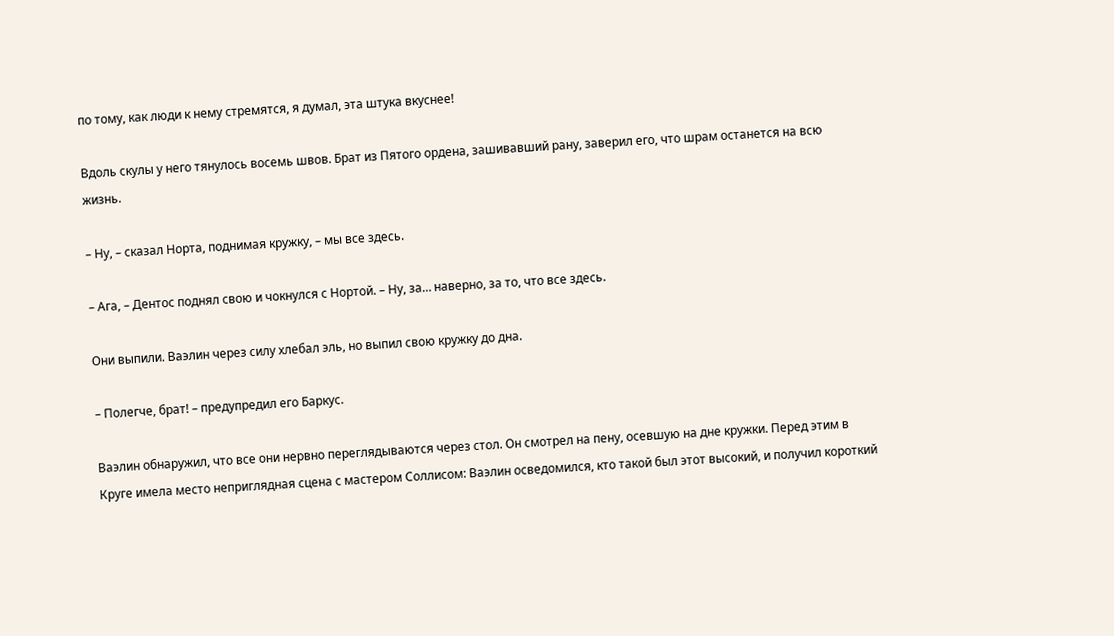по тому, как люди к нему стремятся, я думал, эта штука вкуснее!

Вдоль скулы у него тянулось восемь швов. Брат из Пятого ордена, зашивавший рану, заверил его, что шрам останется на всю жизнь.

– Ну, – сказал Норта, поднимая кружку, – мы все здесь.

– Ага, – Дентос поднял свою и чокнулся с Нортой. – Ну, за… наверно, за то, что все здесь.

Они выпили. Ваэлин через силу хлебал эль, но выпил свою кружку до дна.

– Полегче, брат! – предупредил его Баркус.

Ваэлин обнаружил, что все они нервно переглядываются через стол. Он смотрел на пену, осевшую на дне кружки. Перед этим в Круге имела место неприглядная сцена с мастером Соллисом: Ваэлин осведомился, кто такой был этот высокий, и получил короткий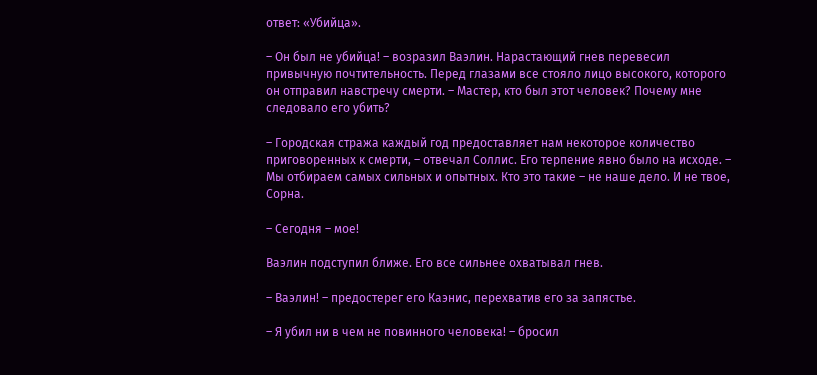ответ: «Убийца».

– Он был не убийца! – возразил Ваэлин. Нарастающий гнев перевесил привычную почтительность. Перед глазами все стояло лицо высокого, которого он отправил навстречу смерти. – Мастер, кто был этот человек? Почему мне следовало его убить?

– Городская стража каждый год предоставляет нам некоторое количество приговоренных к смерти, – отвечал Соллис. Его терпение явно было на исходе. – Мы отбираем самых сильных и опытных. Кто это такие – не наше дело. И не твое, Сорна.

– Сегодня – мое!

Ваэлин подступил ближе. Его все сильнее охватывал гнев.

– Ваэлин! – предостерег его Каэнис, перехватив его за запястье.

– Я убил ни в чем не повинного человека! – бросил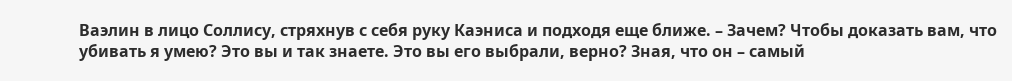Ваэлин в лицо Соллису, стряхнув с себя руку Каэниса и подходя еще ближе. – Зачем? Чтобы доказать вам, что убивать я умею? Это вы и так знаете. Это вы его выбрали, верно? Зная, что он – самый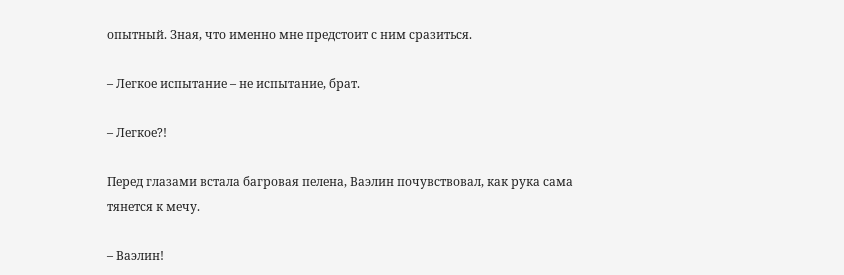опытный. Зная, что именно мне предстоит с ним сразиться.

– Легкое испытание – не испытание, брат.

– Легкое?!

Перед глазами встала багровая пелена, Ваэлин почувствовал, как рука сама тянется к мечу.

– Ваэлин!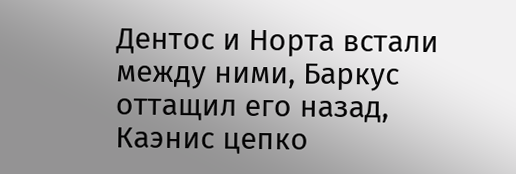Дентос и Норта встали между ними, Баркус оттащил его назад, Каэнис цепко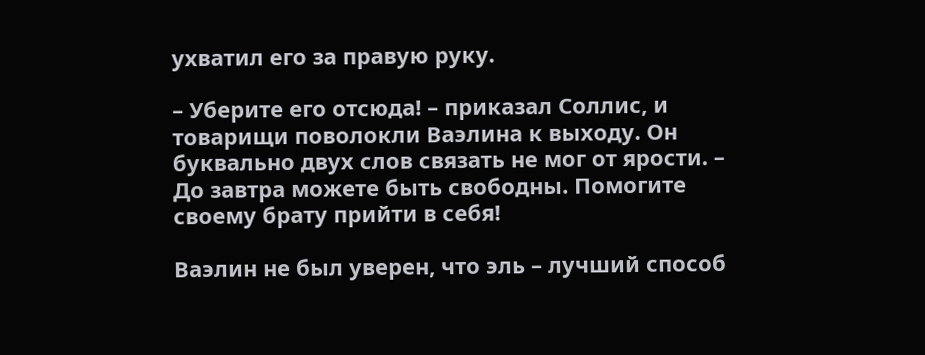ухватил его за правую руку.

– Уберите его отсюда! – приказал Соллис, и товарищи поволокли Ваэлина к выходу. Он буквально двух слов связать не мог от ярости. – До завтра можете быть свободны. Помогите своему брату прийти в себя!

Ваэлин не был уверен, что эль – лучший способ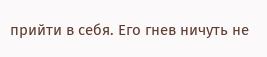прийти в себя. Его гнев ничуть не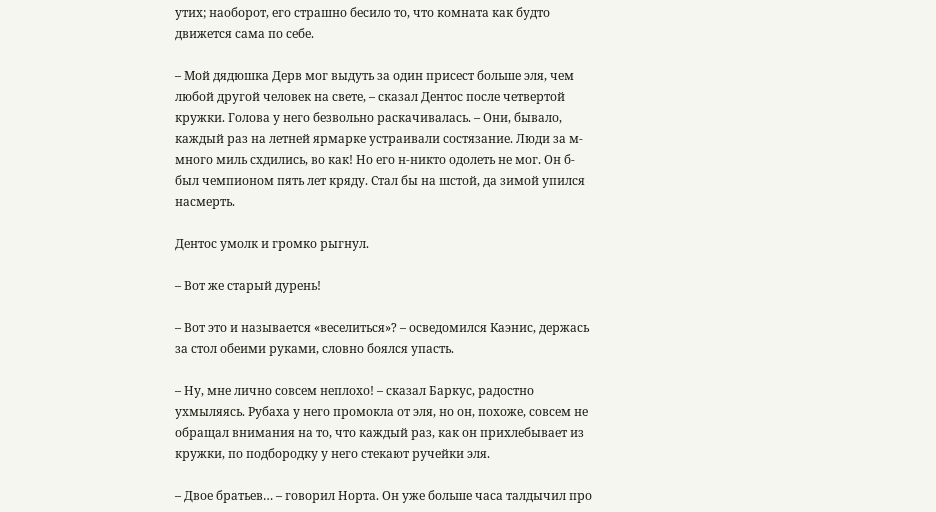утих; наоборот, его страшно бесило то, что комната как будто движется сама по себе.

– Мой дядюшка Дерв мог выдуть за один присест больше эля, чем любой другой человек на свете, – сказал Дентос после четвертой кружки. Голова у него безвольно раскачивалась. – Они, бывало, каждый раз на летней ярмарке устраивали состязание. Люди за м-много миль схдились, во как! Но его н-никто одолеть не мог. Он б-был чемпионом пять лет кряду. Стал бы на шстой, да зимой упился насмерть.

Дентос умолк и громко рыгнул.

– Вот же старый дурень!

– Вот это и называется «веселиться»? – осведомился Каэнис, держась за стол обеими руками, словно боялся упасть.

– Ну, мне лично совсем неплохо! – сказал Баркус, радостно ухмыляясь. Рубаха у него промокла от эля, но он, похоже, совсем не обращал внимания на то, что каждый раз, как он прихлебывает из кружки, по подбородку у него стекают ручейки эля.

– Двое братьев… – говорил Норта. Он уже больше часа талдычил про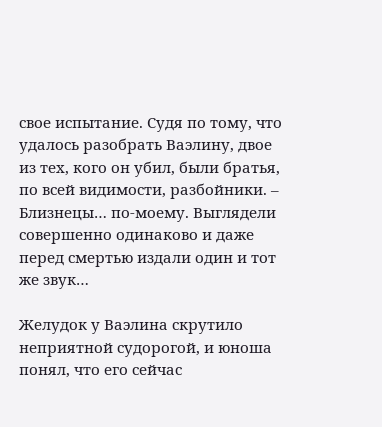свое испытание. Судя по тому, что удалось разобрать Ваэлину, двое из тех, кого он убил, были братья, по всей видимости, разбойники. – Близнецы… по-моему. Выглядели совершенно одинаково и даже перед смертью издали один и тот же звук…

Желудок у Ваэлина скрутило неприятной судорогой, и юноша понял, что его сейчас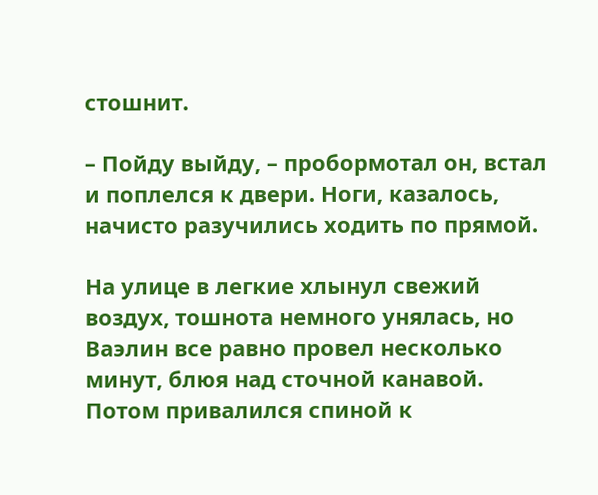стошнит.

– Пойду выйду, – пробормотал он, встал и поплелся к двери. Ноги, казалось, начисто разучились ходить по прямой.

На улице в легкие хлынул свежий воздух, тошнота немного унялась, но Ваэлин все равно провел несколько минут, блюя над сточной канавой. Потом привалился спиной к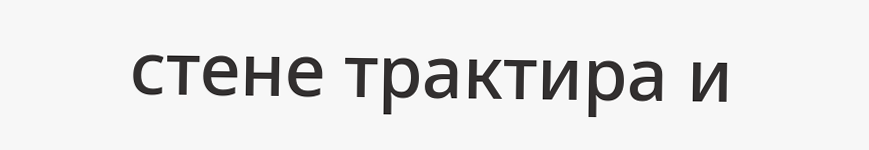стене трактира и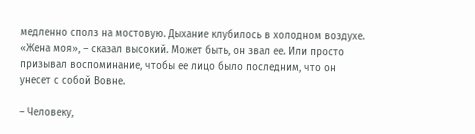медленно сполз на мостовую. Дыхание клубилось в холодном воздухе. «Жена моя», – сказал высокий. Может быть, он звал ее. Или просто призывал воспоминание, чтобы ее лицо было последним, что он унесет с собой Вовне.

– Человеку,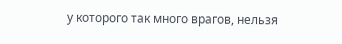у которого так много врагов, нельзя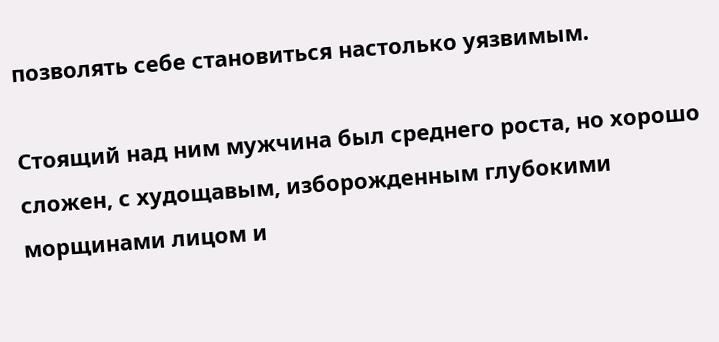позволять себе становиться настолько уязвимым.

Стоящий над ним мужчина был среднего роста, но хорошо сложен, с худощавым, изборожденным глубокими морщинами лицом и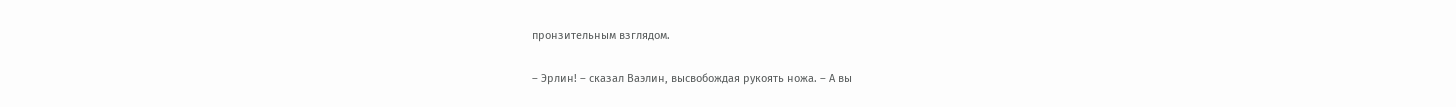пронзительным взглядом.

– Эрлин! – сказал Ваэлин, высвобождая рукоять ножа. – А вы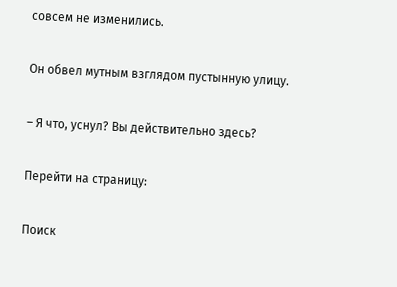совсем не изменились.

Он обвел мутным взглядом пустынную улицу.

– Я что, уснул? Вы действительно здесь?

Перейти на страницу:

Поиск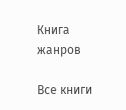Книга жанров

Все книги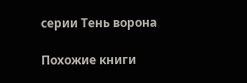серии Тень ворона

Похожие книги